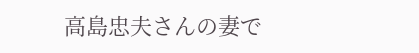高島忠夫さんの妻で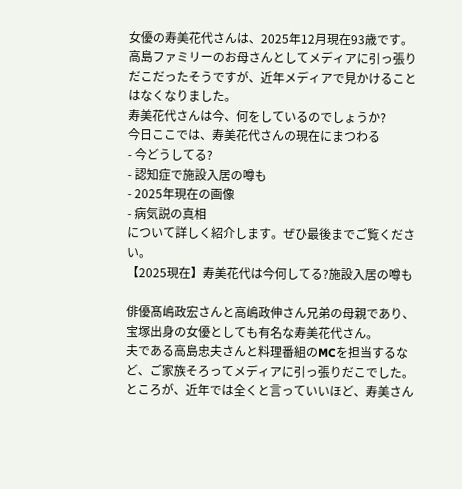女優の寿美花代さんは、2025年12月現在93歳です。
高島ファミリーのお母さんとしてメディアに引っ張りだこだったそうですが、近年メディアで見かけることはなくなりました。
寿美花代さんは今、何をしているのでしょうか?
今日ここでは、寿美花代さんの現在にまつわる
- 今どうしてる?
- 認知症で施設入居の噂も
- 2025年現在の画像
- 病気説の真相
について詳しく紹介します。ぜひ最後までご覧ください。
【2025現在】寿美花代は今何してる?施設入居の噂も

俳優髙嶋政宏さんと高嶋政伸さん兄弟の母親であり、宝塚出身の女優としても有名な寿美花代さん。
夫である高島忠夫さんと料理番組のMCを担当するなど、ご家族そろってメディアに引っ張りだこでした。
ところが、近年では全くと言っていいほど、寿美さん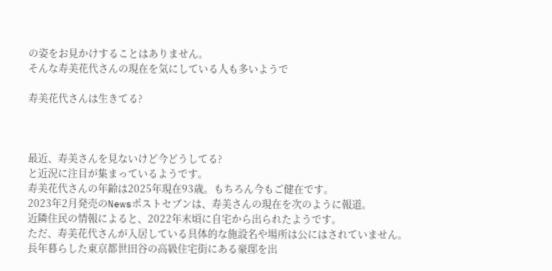の姿をお見かけすることはありません。
そんな寿美花代さんの現在を気にしている人も多いようで

寿美花代さんは生きてる?



最近、寿美さんを見ないけど今どうしてる?
と近況に注目が集まっているようです。
寿美花代さんの年齢は2025年現在93歳。もちろん今もご健在です。
2023年2月発売のNewsポストセブンは、寿美さんの現在を次のように報道。
近隣住民の情報によると、2022年末頃に自宅から出られたようです。
ただ、寿美花代さんが入居している具体的な施設名や場所は公にはされていません。
長年暮らした東京都世田谷の高級住宅街にある豪邸を出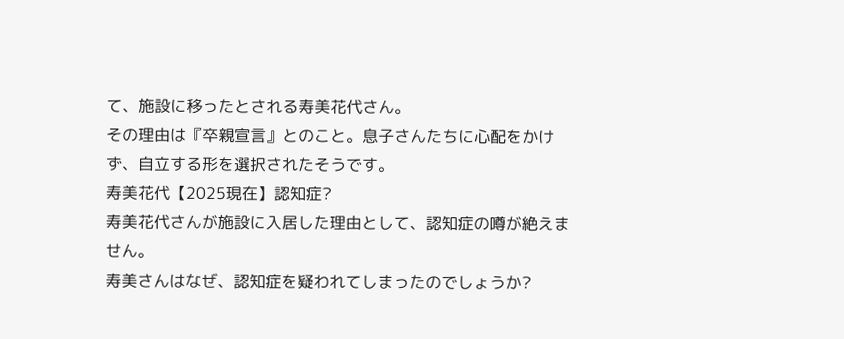て、施設に移ったとされる寿美花代さん。
その理由は『卒親宣言』とのこと。息子さんたちに心配をかけず、自立する形を選択されたそうです。
寿美花代【2025現在】認知症?
寿美花代さんが施設に入居した理由として、認知症の噂が絶えません。
寿美さんはなぜ、認知症を疑われてしまったのでしょうか?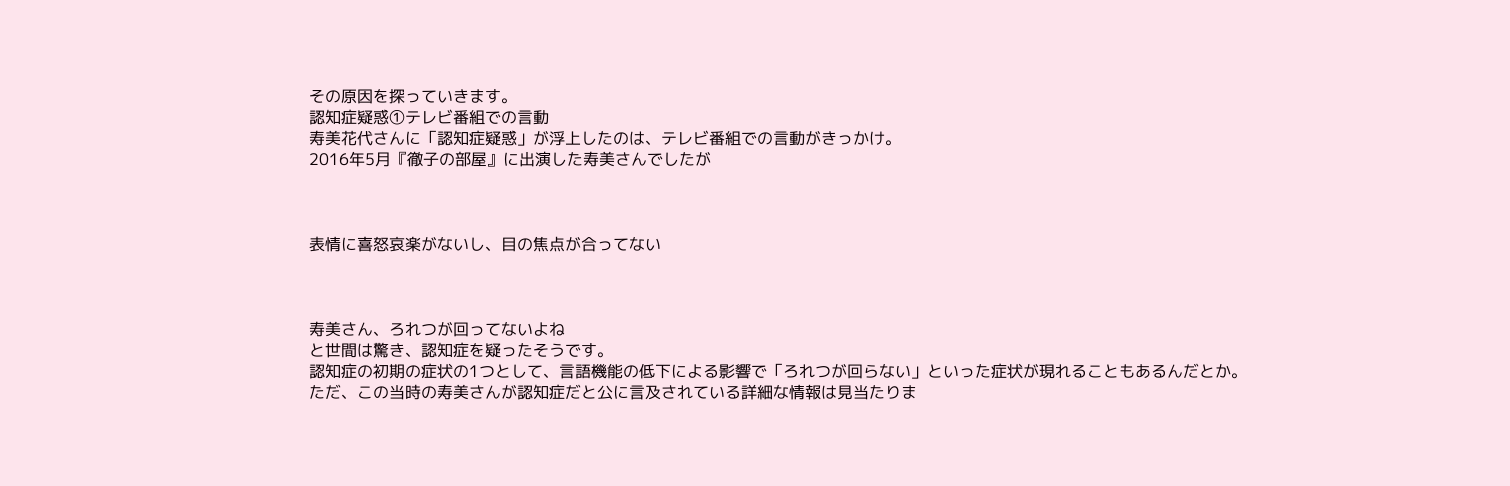その原因を探っていきます。
認知症疑惑①テレビ番組での言動
寿美花代さんに「認知症疑惑」が浮上したのは、テレビ番組での言動がきっかけ。
2016年5月『徹子の部屋』に出演した寿美さんでしたが



表情に喜怒哀楽がないし、目の焦点が合ってない



寿美さん、ろれつが回ってないよね
と世間は驚き、認知症を疑ったそうです。
認知症の初期の症状の1つとして、言語機能の低下による影響で「ろれつが回らない」といった症状が現れることもあるんだとか。
ただ、この当時の寿美さんが認知症だと公に言及されている詳細な情報は見当たりま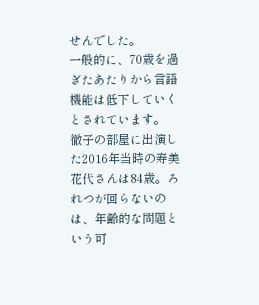せんでした。
一般的に、70歳を過ぎたあたりから言語機能は低下していくとされています。
徹子の部屋に出演した2016年当時の寿美花代さんは84歳。ろれつが回らないのは、年齢的な問題という可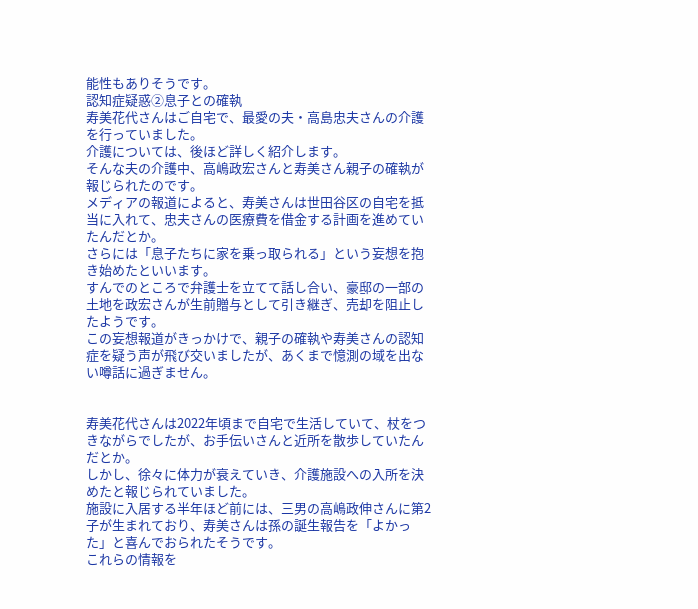能性もありそうです。
認知症疑惑②息子との確執
寿美花代さんはご自宅で、最愛の夫・高島忠夫さんの介護を行っていました。
介護については、後ほど詳しく紹介します。
そんな夫の介護中、高嶋政宏さんと寿美さん親子の確執が報じられたのです。
メディアの報道によると、寿美さんは世田谷区の自宅を抵当に入れて、忠夫さんの医療費を借金する計画を進めていたんだとか。
さらには「息子たちに家を乗っ取られる」という妄想を抱き始めたといいます。
すんでのところで弁護士を立てて話し合い、豪邸の一部の土地を政宏さんが生前贈与として引き継ぎ、売却を阻止したようです。
この妄想報道がきっかけで、親子の確執や寿美さんの認知症を疑う声が飛び交いましたが、あくまで憶測の域を出ない噂話に過ぎません。


寿美花代さんは2022年頃まで自宅で生活していて、杖をつきながらでしたが、お手伝いさんと近所を散歩していたんだとか。
しかし、徐々に体力が衰えていき、介護施設への入所を決めたと報じられていました。
施設に入居する半年ほど前には、三男の高嶋政伸さんに第2子が生まれており、寿美さんは孫の誕生報告を「よかった」と喜んでおられたそうです。
これらの情報を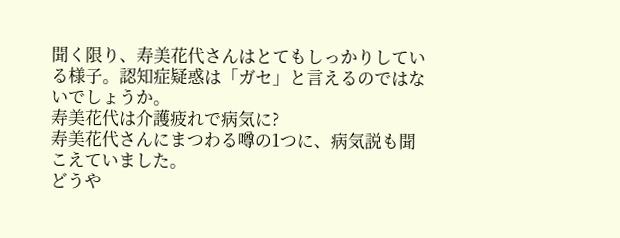聞く限り、寿美花代さんはとてもしっかりしている様子。認知症疑惑は「ガセ」と言えるのではないでしょうか。
寿美花代は介護疲れで病気に?
寿美花代さんにまつわる噂の1つに、病気説も聞こえていました。
どうや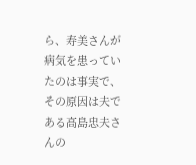ら、寿美さんが病気を患っていたのは事実で、その原因は夫である高島忠夫さんの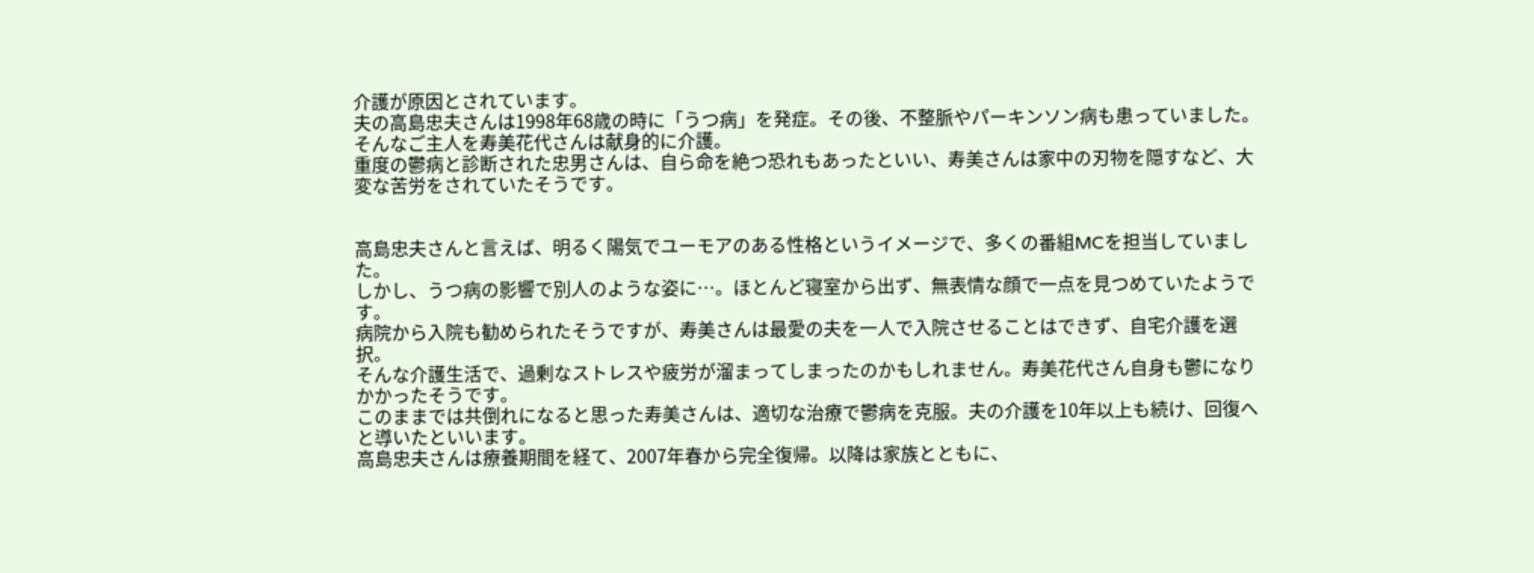介護が原因とされています。
夫の高島忠夫さんは1998年68歳の時に「うつ病」を発症。その後、不整脈やパーキンソン病も患っていました。
そんなご主人を寿美花代さんは献身的に介護。
重度の鬱病と診断された忠男さんは、自ら命を絶つ恐れもあったといい、寿美さんは家中の刃物を隠すなど、大変な苦労をされていたそうです。


高島忠夫さんと言えば、明るく陽気でユーモアのある性格というイメージで、多くの番組MCを担当していました。
しかし、うつ病の影響で別人のような姿に…。ほとんど寝室から出ず、無表情な顔で一点を見つめていたようです。
病院から入院も勧められたそうですが、寿美さんは最愛の夫を一人で入院させることはできず、自宅介護を選択。
そんな介護生活で、過剰なストレスや疲労が溜まってしまったのかもしれません。寿美花代さん自身も鬱になりかかったそうです。
このままでは共倒れになると思った寿美さんは、適切な治療で鬱病を克服。夫の介護を10年以上も続け、回復へと導いたといいます。
高島忠夫さんは療養期間を経て、2007年春から完全復帰。以降は家族とともに、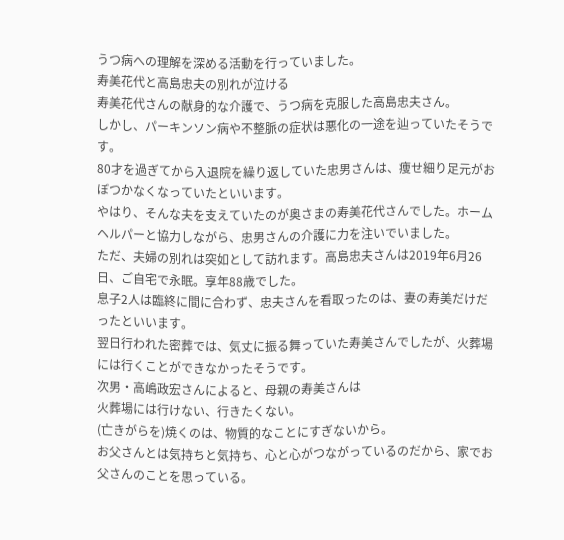うつ病への理解を深める活動を行っていました。
寿美花代と高島忠夫の別れが泣ける
寿美花代さんの献身的な介護で、うつ病を克服した高島忠夫さん。
しかし、パーキンソン病や不整脈の症状は悪化の一途を辿っていたそうです。
80才を過ぎてから入退院を繰り返していた忠男さんは、痩せ細り足元がおぼつかなくなっていたといいます。
やはり、そんな夫を支えていたのが奥さまの寿美花代さんでした。ホームヘルパーと協力しながら、忠男さんの介護に力を注いでいました。
ただ、夫婦の別れは突如として訪れます。高島忠夫さんは2019年6月26日、ご自宅で永眠。享年88歳でした。
息子2人は臨終に間に合わず、忠夫さんを看取ったのは、妻の寿美だけだったといいます。
翌日行われた密葬では、気丈に振る舞っていた寿美さんでしたが、火葬場には行くことができなかったそうです。
次男・高嶋政宏さんによると、母親の寿美さんは
火葬場には行けない、行きたくない。
(亡きがらを)焼くのは、物質的なことにすぎないから。
お父さんとは気持ちと気持ち、心と心がつながっているのだから、家でお父さんのことを思っている。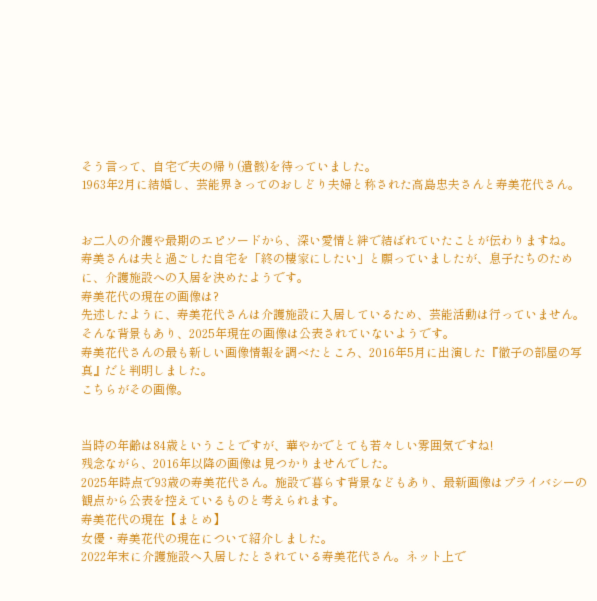そう言って、自宅で夫の帰り(遺骸)を待っていました。
1963年2月に結婚し、芸能界きってのおしどり夫婦と称された高島忠夫さんと寿美花代さん。


お二人の介護や最期のエピソードから、深い愛情と絆で結ばれていたことが伝わりますね。
寿美さんは夫と過ごした自宅を「終の棲家にしたい」と願っていましたが、息子たちのために、介護施設への入居を決めたようです。
寿美花代の現在の画像は?
先述したように、寿美花代さんは介護施設に入居しているため、芸能活動は行っていません。
そんな背景もあり、2025年現在の画像は公表されていないようです。
寿美花代さんの最も新しい画像情報を調べたところ、2016年5月に出演した『徹子の部屋の写真』だと判明しました。
こちらがその画像。


当時の年齢は84歳ということですが、華やかでとても若々しい雰囲気ですね!
残念ながら、2016年以降の画像は見つかりませんでした。
2025年時点で93歳の寿美花代さん。施設で暮らす背景などもあり、最新画像はプライバシーの観点から公表を控えているものと考えられます。
寿美花代の現在【まとめ】
女優・寿美花代の現在について紹介しました。
2022年末に介護施設へ入居したとされている寿美花代さん。ネット上で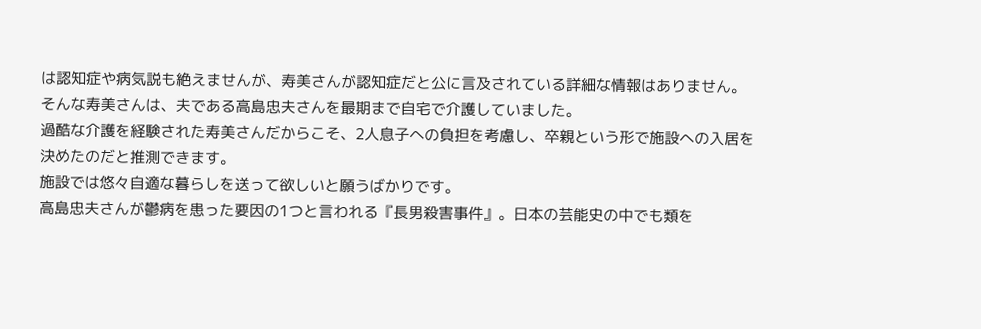は認知症や病気説も絶えませんが、寿美さんが認知症だと公に言及されている詳細な情報はありません。
そんな寿美さんは、夫である高島忠夫さんを最期まで自宅で介護していました。
過酷な介護を経験された寿美さんだからこそ、2人息子への負担を考慮し、卒親という形で施設への入居を決めたのだと推測できます。
施設では悠々自適な暮らしを送って欲しいと願うばかりです。
高島忠夫さんが鬱病を患った要因の1つと言われる『長男殺害事件』。日本の芸能史の中でも類を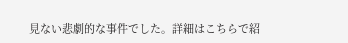見ない悲劇的な事件でした。詳細はこちらで紹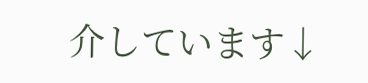介しています↓